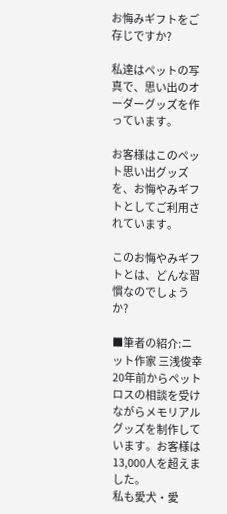お悔みギフトをご存じですか?

私達はペットの写真で、思い出のオーダーグッズを作っています。

お客様はこのペット思い出グッズを、お悔やみギフトとしてご利用されています。

このお悔やみギフトとは、どんな習慣なのでしょうか?

■筆者の紹介:ニット作家 三浅俊幸
20年前からペットロスの相談を受けながらメモリアルグッズを制作しています。お客様は13,000人を超えました。
私も愛犬・愛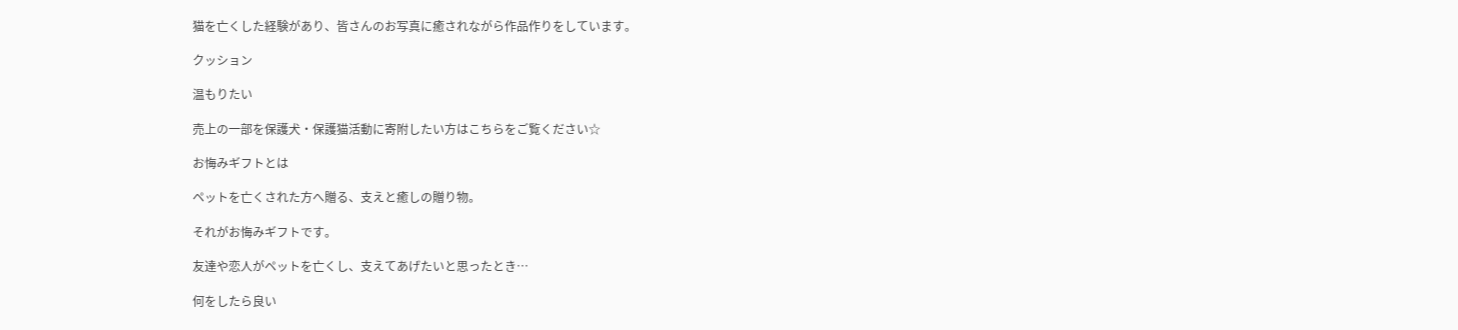猫を亡くした経験があり、皆さんのお写真に癒されながら作品作りをしています。

クッション

温もりたい

売上の一部を保護犬・保護猫活動に寄附したい方はこちらをご覧ください☆

お悔みギフトとは

ペットを亡くされた方へ贈る、支えと癒しの贈り物。

それがお悔みギフトです。

友達や恋人がペットを亡くし、支えてあげたいと思ったとき…

何をしたら良い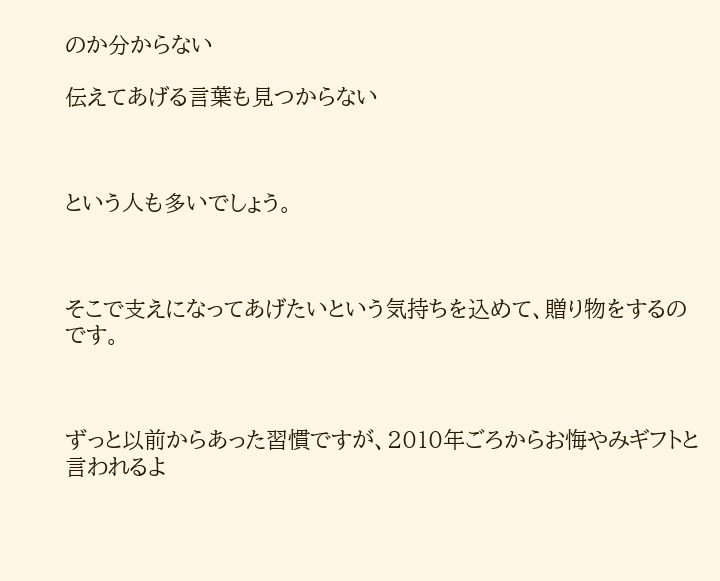のか分からない

伝えてあげる言葉も見つからない



という人も多いでしょう。



そこで支えになってあげたいという気持ちを込めて、贈り物をするのです。



ずっと以前からあった習慣ですが、2010年ごろからお悔やみギフトと言われるよ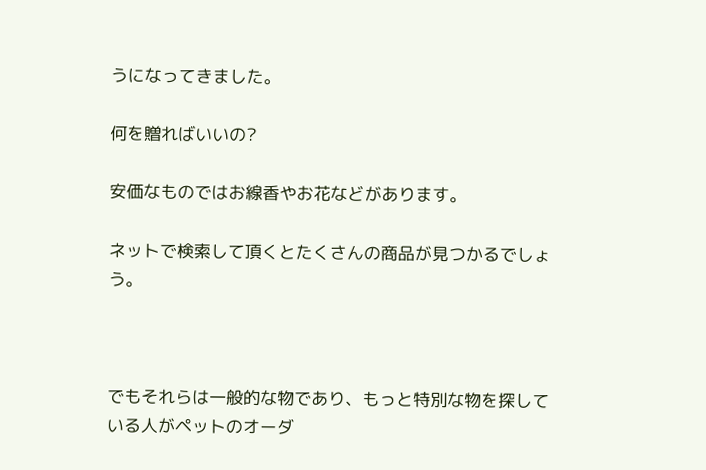うになってきました。

何を贈ればいいの?

安価なものではお線香やお花などがあります。

ネットで検索して頂くとたくさんの商品が見つかるでしょう。



でもそれらは一般的な物であり、もっと特別な物を探している人がペットのオーダ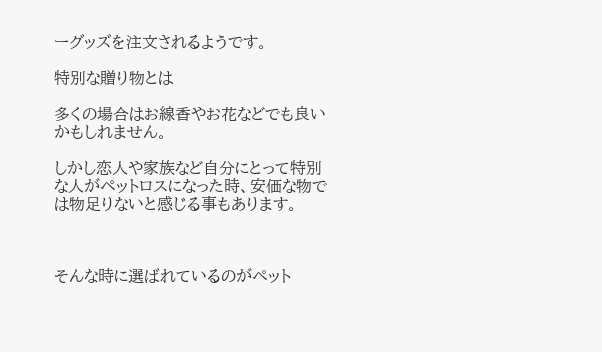ーグッズを注文されるようです。

特別な贈り物とは

多くの場合はお線香やお花などでも良いかもしれません。

しかし恋人や家族など自分にとって特別な人がペットロスになった時、安価な物では物足りないと感じる事もあります。



そんな時に選ばれているのがペット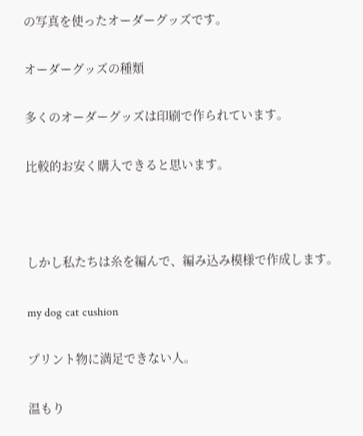の写真を使ったオーダーグッズです。

オーダーグッズの種類

多くのオーダーグッズは印刷で作られています。

比較的お安く購入できると思います。



しかし私たちは糸を編んで、編み込み模様で作成します。

my dog cat cushion

プリント物に満足できない人。

温もり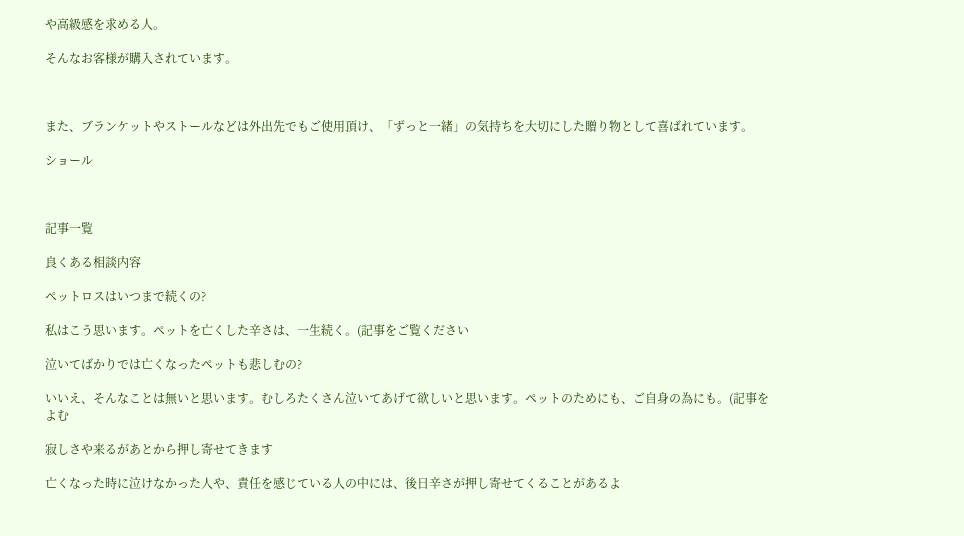や高級感を求める人。

そんなお客様が購入されています。



また、ブランケットやストールなどは外出先でもご使用頂け、「ずっと一緒」の気持ちを大切にした贈り物として喜ばれています。

ショール



記事一覧

良くある相談内容

ペットロスはいつまで続くの?

私はこう思います。ペットを亡くした辛さは、一生続く。(記事をご覧ください

泣いてばかりでは亡くなったペットも悲しむの?

いいえ、そんなことは無いと思います。むしろたくさん泣いてあげて欲しいと思います。ペットのためにも、ご自身の為にも。(記事をよむ

寂しさや来るがあとから押し寄せてきます

亡くなった時に泣けなかった人や、責任を感じている人の中には、後日辛さが押し寄せてくることがあるよ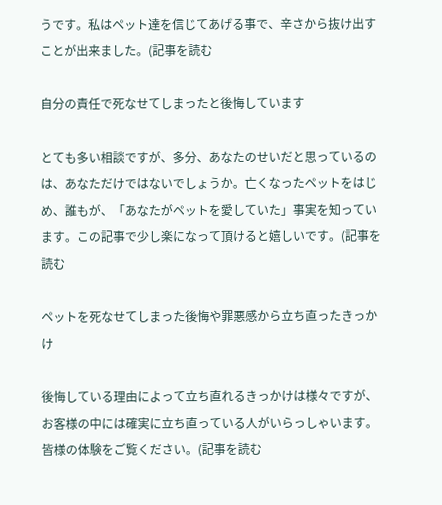うです。私はペット達を信じてあげる事で、辛さから抜け出すことが出来ました。(記事を読む

自分の責任で死なせてしまったと後悔しています

とても多い相談ですが、多分、あなたのせいだと思っているのは、あなただけではないでしょうか。亡くなったペットをはじめ、誰もが、「あなたがペットを愛していた」事実を知っています。この記事で少し楽になって頂けると嬉しいです。(記事を読む

ペットを死なせてしまった後悔や罪悪感から立ち直ったきっかけ

後悔している理由によって立ち直れるきっかけは様々ですが、お客様の中には確実に立ち直っている人がいらっしゃいます。皆様の体験をご覧ください。(記事を読む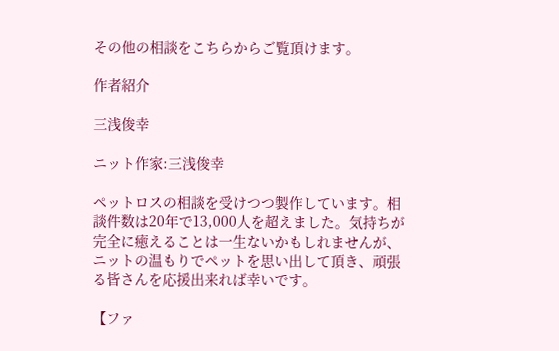その他の相談をこちらからご覧頂けます。

作者紹介

三浅俊幸

ニット作家:三浅俊幸

ペットロスの相談を受けつつ製作しています。相談件数は20年で13,000人を超えました。気持ちが完全に癒えることは一生ないかもしれませんが、ニットの温もりでペットを思い出して頂き、頑張る皆さんを応援出来れば幸いです。

【ファ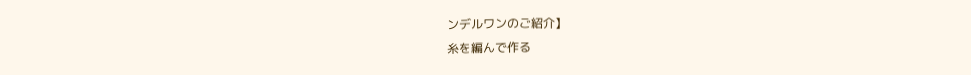ンデルワンのご紹介】
糸を編んで作る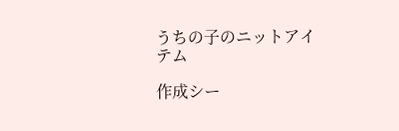うちの子のニットアイテム

作成シー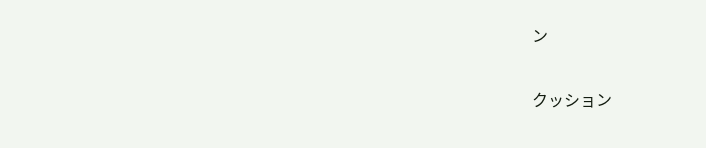ン

クッション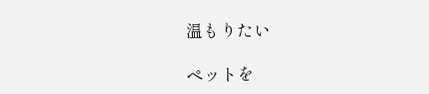温もりたい

ペットを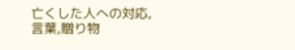亡くした人への対応,言葉,贈り物